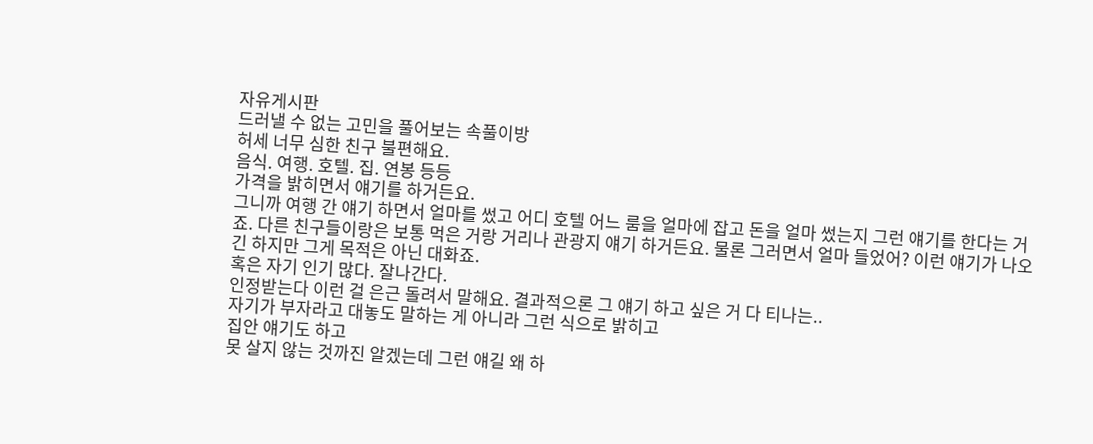자유게시판
드러낼 수 없는 고민을 풀어보는 속풀이방
허세 너무 심한 친구 불편해요.
음식. 여행. 호텔. 집. 연봉 등등
가격을 밝히면서 얘기를 하거든요.
그니까 여행 간 얘기 하면서 얼마를 썼고 어디 호텔 어느 룸을 얼마에 잡고 돈을 얼마 썼는지 그런 얘기를 한다는 거죠. 다른 친구들이랑은 보통 먹은 거랑 거리나 관광지 얘기 하거든요. 물론 그러면서 얼마 들었어? 이런 얘기가 나오긴 하지만 그게 목적은 아닌 대화죠.
혹은 자기 인기 많다. 잘나간다.
인정받는다 이런 걸 은근 돌려서 말해요. 결과적으론 그 얘기 하고 싶은 거 다 티나는..
자기가 부자라고 대놓도 말하는 게 아니라 그런 식으로 밝히고
집안 얘기도 하고
못 살지 않는 것까진 알겠는데 그런 얘길 왜 하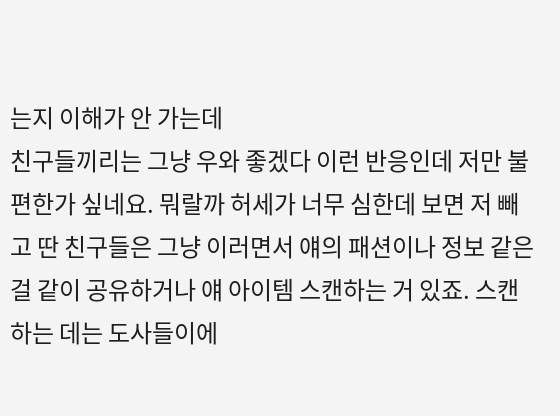는지 이해가 안 가는데
친구들끼리는 그냥 우와 좋겠다 이런 반응인데 저만 불편한가 싶네요. 뭐랄까 허세가 너무 심한데 보면 저 빼고 딴 친구들은 그냥 이러면서 얘의 패션이나 정보 같은 걸 같이 공유하거나 얘 아이템 스캔하는 거 있죠. 스캔하는 데는 도사들이에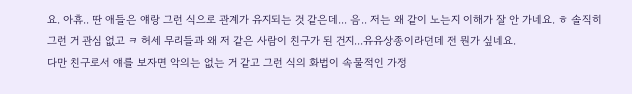요. 아휴.. 딴 애들은 얘랑 그런 식으로 관계가 유지되는 것 같은데... 음.. 저는 왜 같이 노는지 이해가 잘 안 가네요. ㅎ 솔직히 그런 거 관심 없고 ㅋ 허세 무리들과 왜 저 같은 사람이 친구가 된 건지...유유상종이라던데 전 뭔가 싶네요.
다만 친구로서 얘를 보자면 악의는 없는 거 같고 그런 식의 화법이 속물적인 가정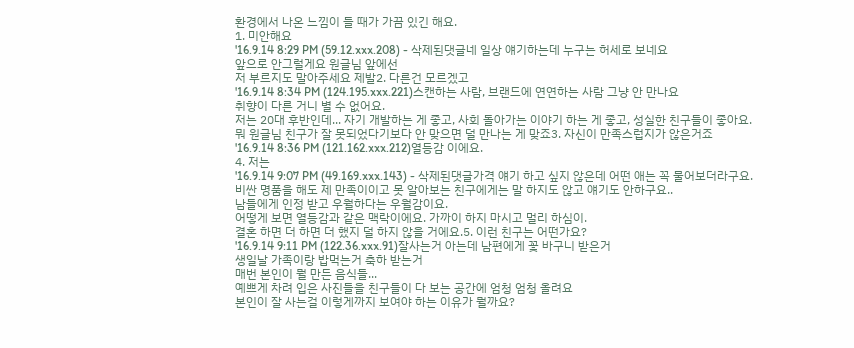환경에서 나온 느낌이 들 때가 가끔 있긴 해요.
1. 미안해요
'16.9.14 8:29 PM (59.12.xxx.208) - 삭제된댓글네 일상 얘기하는데 누구는 허세로 보네요
앞으로 안그럴게요 원글님 앞에선
저 부르지도 말아주세요 제발2. 다른건 모르겠고
'16.9.14 8:34 PM (124.195.xxx.221)스캔하는 사람, 브랜드에 연연하는 사람 그냥 안 만나요
취향이 다른 거니 별 수 없어요.
저는 20대 후반인데... 자기 개발하는 게 좋고, 사회 돌아가는 이야기 하는 게 좋고, 성실한 친구들이 좋아요.
뭐 원글님 친구가 잘 못되었다기보다 안 맞으면 덜 만나는 게 맞죠3. 자신이 만족스럽지가 않은거죠
'16.9.14 8:36 PM (121.162.xxx.212)열등감 이에요.
4. 저는
'16.9.14 9:07 PM (49.169.xxx.143) - 삭제된댓글가격 얘기 하고 싶지 않은데 어떤 애는 꼭 물어보더라구요.
비싼 명품을 해도 제 만족이이고 못 알아보는 친구에게는 말 하지도 않고 얘기도 안하구요..
남들에게 인정 받고 우월하다는 우월감이요.
어떻게 보면 열등감과 같은 맥락이에요. 가까이 하지 마시고 멀리 하심이.
결혼 하면 더 하면 더 했지 덜 하지 않을 거에요.5. 이런 친구는 어떤가요?
'16.9.14 9:11 PM (122.36.xxx.91)잘사는거 아는데 남편에게 꽃 바구니 받은거
생일날 가족이랑 밥먹는거 축하 받는거
매번 본인이 뭘 만든 음식들...
예쁘게 차려 입은 사진들을 친구들이 다 보는 공간에 엄청 엄청 올려요
본인이 잘 사는걸 이렇게까지 보여야 하는 이유가 뭘까요?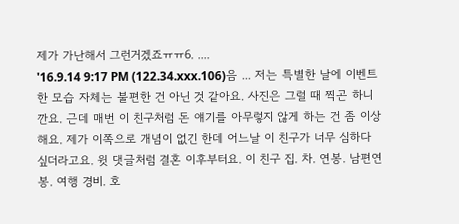제가 가난해서 그런거겠죠ㅠㅠ6. ....
'16.9.14 9:17 PM (122.34.xxx.106)음 ... 저는 특별한 날에 이벤트 한 모습 자체는 불편한 건 아닌 것 같아요. 사진은 그럴 때 찍곤 하니깐요. 근데 매번 이 친구처럼 돈 얘기를 아무렇지 않게 하는 건 좀 이상해요. 제가 이쪽으로 개념이 없긴 한데 어느날 이 친구가 너무 심하다 싶더라고요. 윗 댓글처럼 결혼 이후부터요. 이 친구 집. 차. 연봉. 남편연봉. 여행 경비. 호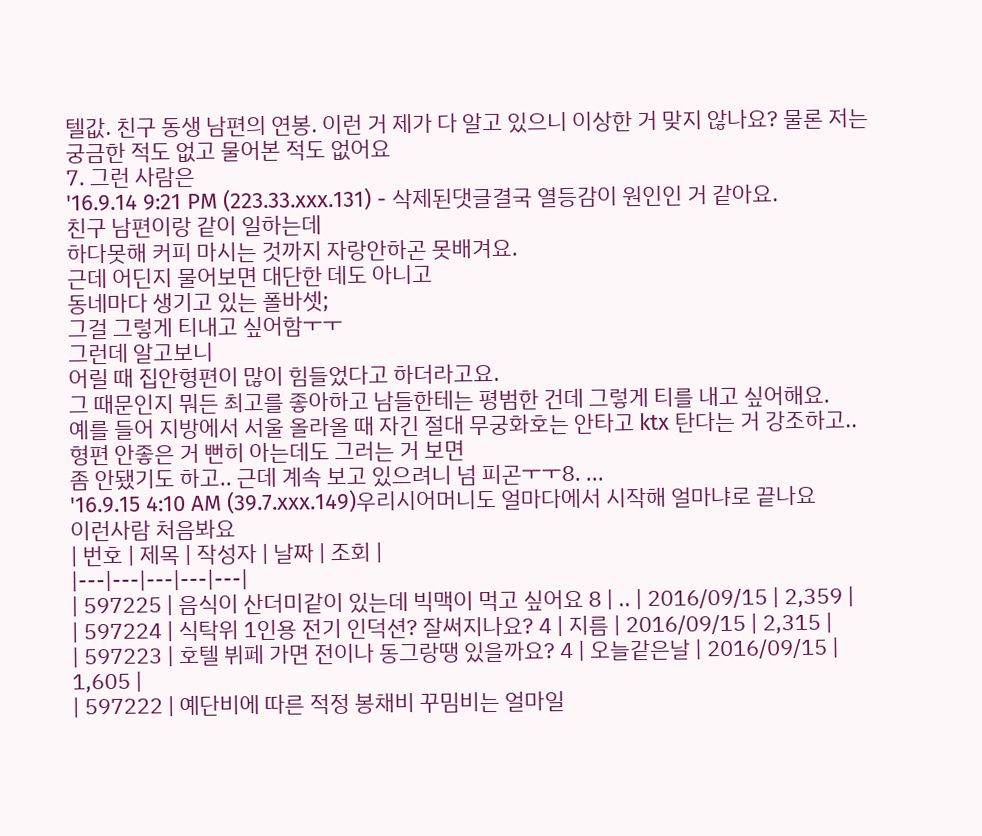텔값. 친구 동생 남편의 연봉. 이런 거 제가 다 알고 있으니 이상한 거 맞지 않나요? 물론 저는 궁금한 적도 없고 물어본 적도 없어요
7. 그런 사람은
'16.9.14 9:21 PM (223.33.xxx.131) - 삭제된댓글결국 열등감이 원인인 거 같아요.
친구 남편이랑 같이 일하는데
하다못해 커피 마시는 것까지 자랑안하곤 못배겨요.
근데 어딘지 물어보면 대단한 데도 아니고
동네마다 생기고 있는 폴바셋;
그걸 그렇게 티내고 싶어함ㅜㅜ
그런데 알고보니
어릴 때 집안형편이 많이 힘들었다고 하더라고요.
그 때문인지 뭐든 최고를 좋아하고 남들한테는 평범한 건데 그렇게 티를 내고 싶어해요.
예를 들어 지방에서 서울 올라올 때 자긴 절대 무궁화호는 안타고 ktx 탄다는 거 강조하고..
형편 안좋은 거 뻔히 아는데도 그러는 거 보면
좀 안됐기도 하고.. 근데 계속 보고 있으려니 넘 피곤ㅜㅜ8. ...
'16.9.15 4:10 AM (39.7.xxx.149)우리시어머니도 얼마다에서 시작해 얼마냐로 끝나요
이런사람 처음봐요
| 번호 | 제목 | 작성자 | 날짜 | 조회 |
|---|---|---|---|---|
| 597225 | 음식이 산더미같이 있는데 빅맥이 먹고 싶어요 8 | .. | 2016/09/15 | 2,359 |
| 597224 | 식탁위 1인용 전기 인덕션? 잘써지나요? 4 | 지름 | 2016/09/15 | 2,315 |
| 597223 | 호텔 뷔페 가면 전이나 동그랑땡 있을까요? 4 | 오늘같은날 | 2016/09/15 | 1,605 |
| 597222 | 예단비에 따른 적정 봉채비 꾸밈비는 얼마일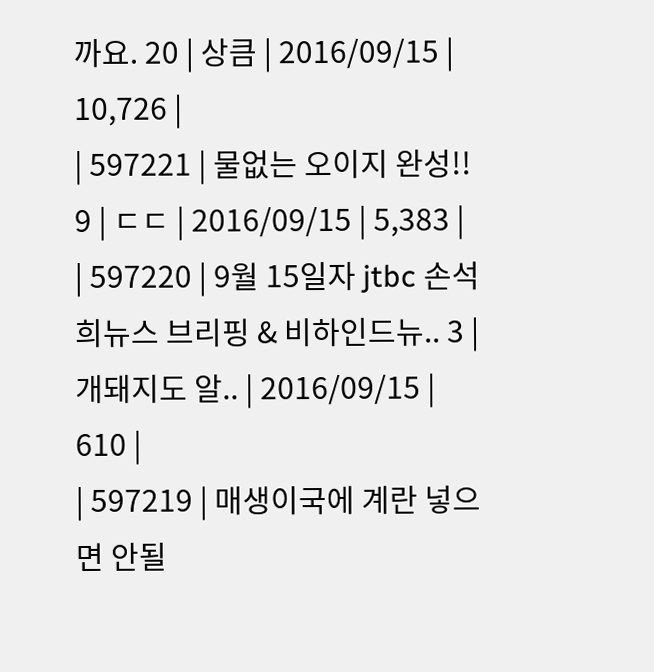까요. 20 | 상큼 | 2016/09/15 | 10,726 |
| 597221 | 물없는 오이지 완성!! 9 | ㄷㄷ | 2016/09/15 | 5,383 |
| 597220 | 9월 15일자 jtbc 손석희뉴스 브리핑 & 비하인드뉴.. 3 | 개돼지도 알.. | 2016/09/15 | 610 |
| 597219 | 매생이국에 계란 넣으면 안될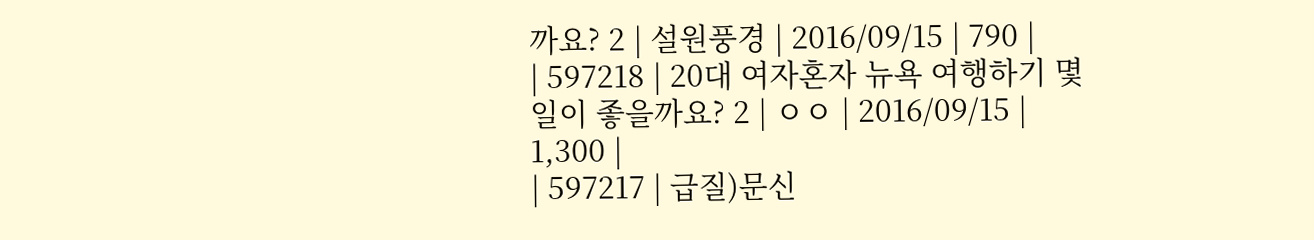까요? 2 | 설원풍경 | 2016/09/15 | 790 |
| 597218 | 20대 여자혼자 뉴욕 여행하기 몇일이 좋을까요? 2 | ㅇㅇ | 2016/09/15 | 1,300 |
| 597217 | 급질)문신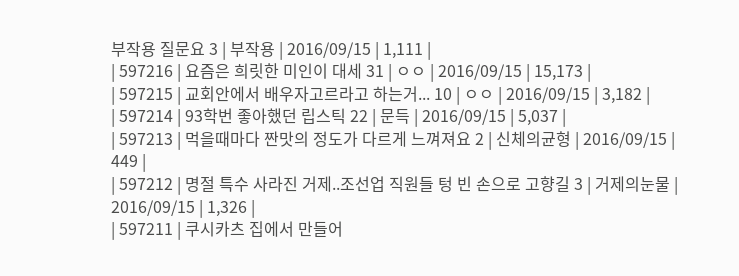부작용 질문요 3 | 부작용 | 2016/09/15 | 1,111 |
| 597216 | 요즘은 희릿한 미인이 대세 31 | ㅇㅇ | 2016/09/15 | 15,173 |
| 597215 | 교회안에서 배우자고르라고 하는거... 10 | ㅇㅇ | 2016/09/15 | 3,182 |
| 597214 | 93학번 좋아했던 립스틱 22 | 문득 | 2016/09/15 | 5,037 |
| 597213 | 먹을때마다 짠맛의 정도가 다르게 느껴져요 2 | 신체의균형 | 2016/09/15 | 449 |
| 597212 | 명절 특수 사라진 거제..조선업 직원들 텅 빈 손으로 고향길 3 | 거제의눈물 | 2016/09/15 | 1,326 |
| 597211 | 쿠시카츠 집에서 만들어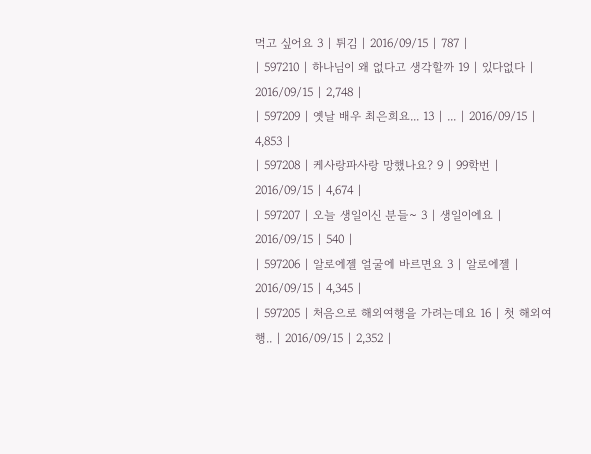먹고 싶어요 3 | 튀김 | 2016/09/15 | 787 |
| 597210 | 하나님이 왜 없다고 생각할까 19 | 있다없다 | 2016/09/15 | 2,748 |
| 597209 | 옛날 배우 최은희요... 13 | ... | 2016/09/15 | 4,853 |
| 597208 | 케사랑파사랑 망했나요? 9 | 99학번 | 2016/09/15 | 4,674 |
| 597207 | 오늘 생일이신 분들~ 3 | 생일이에요 | 2016/09/15 | 540 |
| 597206 | 알로에젤 얼굴에 바르면요 3 | 알로에젤 | 2016/09/15 | 4,345 |
| 597205 | 처음으로 해외여행을 가려는데요 16 | 첫 해외여행.. | 2016/09/15 | 2,352 |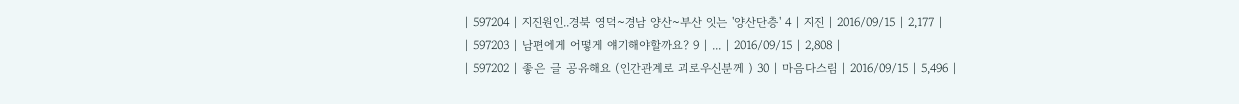| 597204 | 지진원인..경북 영덕~경남 양산~부산 잇는 '양산단층' 4 | 지진 | 2016/09/15 | 2,177 |
| 597203 | 남편에게 어떻게 얘기해야할까요? 9 | ... | 2016/09/15 | 2,808 |
| 597202 | 좋은 글 공유해요 (인간관계로 괴로우신분께 ) 30 | 마음다스림 | 2016/09/15 | 5,496 |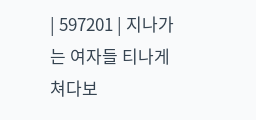| 597201 | 지나가는 여자들 티나게 쳐다보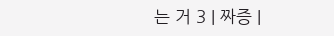는 거 3 | 짜증 |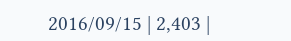2016/09/15 | 2,403 |